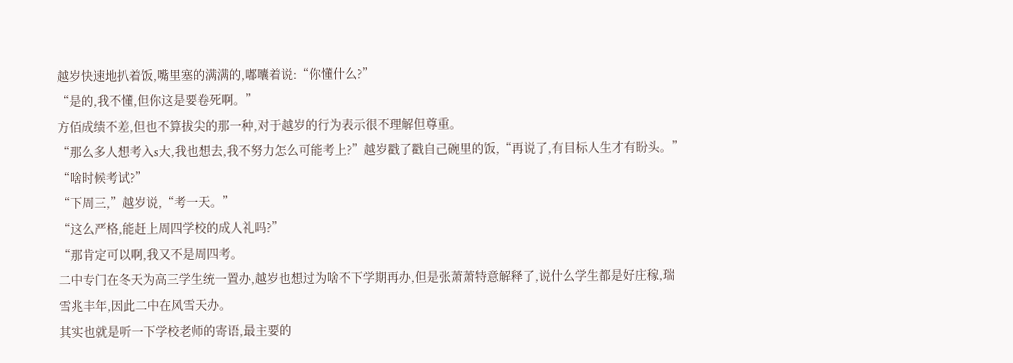越岁快速地扒着饭,嘴里塞的满满的,嘟囔着说:“你懂什么?”
“是的,我不懂,但你这是要卷死啊。”
方佰成绩不差,但也不算拔尖的那一种,对于越岁的行为表示很不理解但尊重。
“那么多人想考入s大,我也想去,我不努力怎么可能考上?”越岁戳了戳自己碗里的饭,“再说了,有目标人生才有盼头。”
“啥时候考试?”
“下周三,”越岁说,“考一天。”
“这么严格,能赶上周四学校的成人礼吗?”
“那肯定可以啊,我又不是周四考。
二中专门在冬天为高三学生统一置办,越岁也想过为啥不下学期再办,但是张萧萧特意解释了,说什么学生都是好庄稼,瑞雪兆丰年,因此二中在风雪天办。
其实也就是听一下学校老师的寄语,最主要的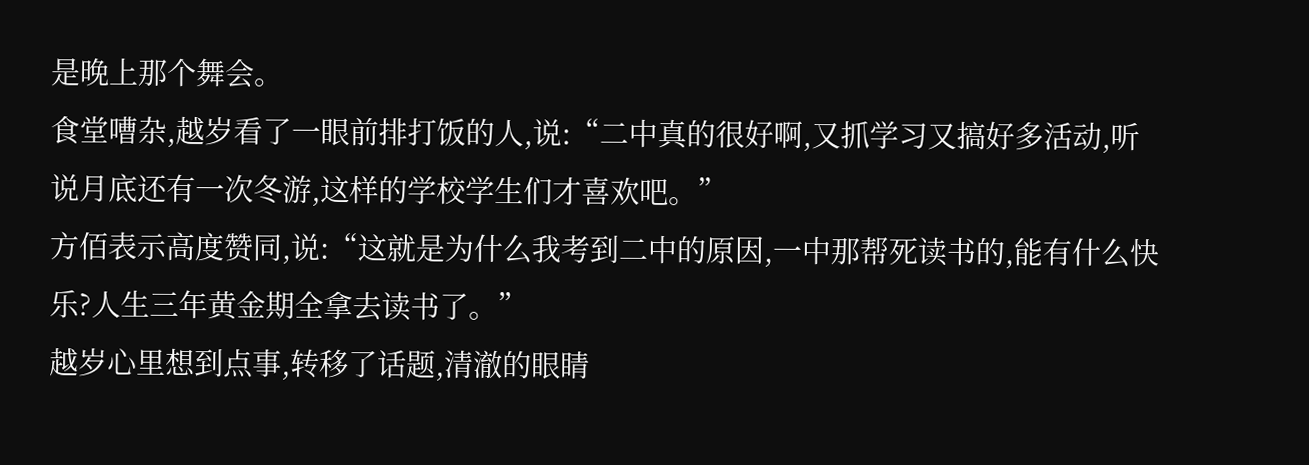是晚上那个舞会。
食堂嘈杂,越岁看了一眼前排打饭的人,说:“二中真的很好啊,又抓学习又搞好多活动,听说月底还有一次冬游,这样的学校学生们才喜欢吧。”
方佰表示高度赞同,说:“这就是为什么我考到二中的原因,一中那帮死读书的,能有什么快乐?人生三年黄金期全拿去读书了。”
越岁心里想到点事,转移了话题,清澈的眼睛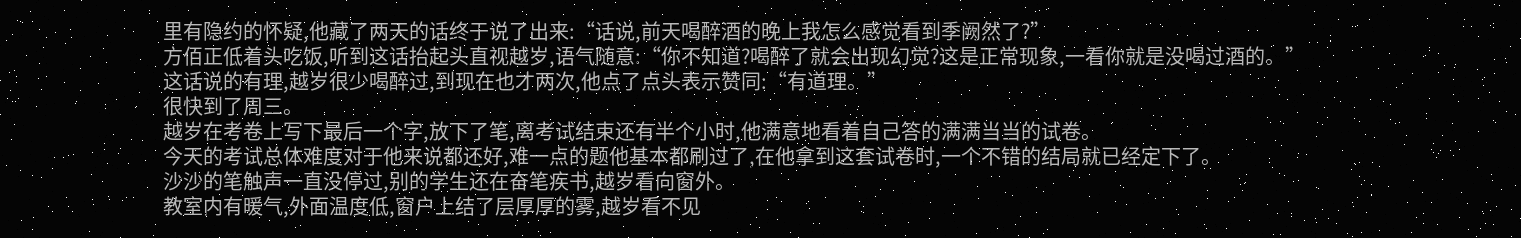里有隐约的怀疑,他藏了两天的话终于说了出来:“话说,前天喝醉酒的晚上我怎么感觉看到季阙然了?”
方佰正低着头吃饭,听到这话抬起头直视越岁,语气随意:“你不知道?喝醉了就会出现幻觉?这是正常现象,一看你就是没喝过酒的。”
这话说的有理,越岁很少喝醉过,到现在也才两次,他点了点头表示赞同:“有道理。”
很快到了周三。
越岁在考卷上写下最后一个字,放下了笔,离考试结束还有半个小时,他满意地看着自己答的满满当当的试卷。
今天的考试总体难度对于他来说都还好,难一点的题他基本都刷过了,在他拿到这套试卷时,一个不错的结局就已经定下了。
沙沙的笔触声一直没停过,别的学生还在奋笔疾书,越岁看向窗外。
教室内有暖气,外面温度低,窗户上结了层厚厚的雾,越岁看不见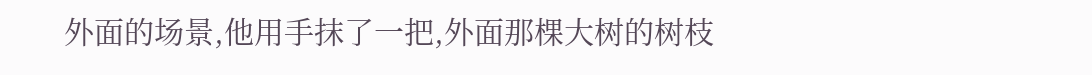外面的场景,他用手抹了一把,外面那棵大树的树枝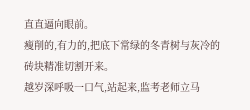直直逼向眼前。
瘦削的,有力的,把底下常绿的冬青树与灰冷的砖块精准切割开来。
越岁深呼吸一口气,站起来,监考老师立马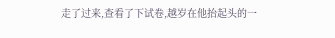走了过来,查看了下试卷,越岁在他抬起头的一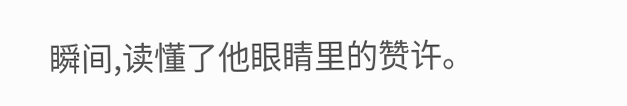瞬间,读懂了他眼睛里的赞许。